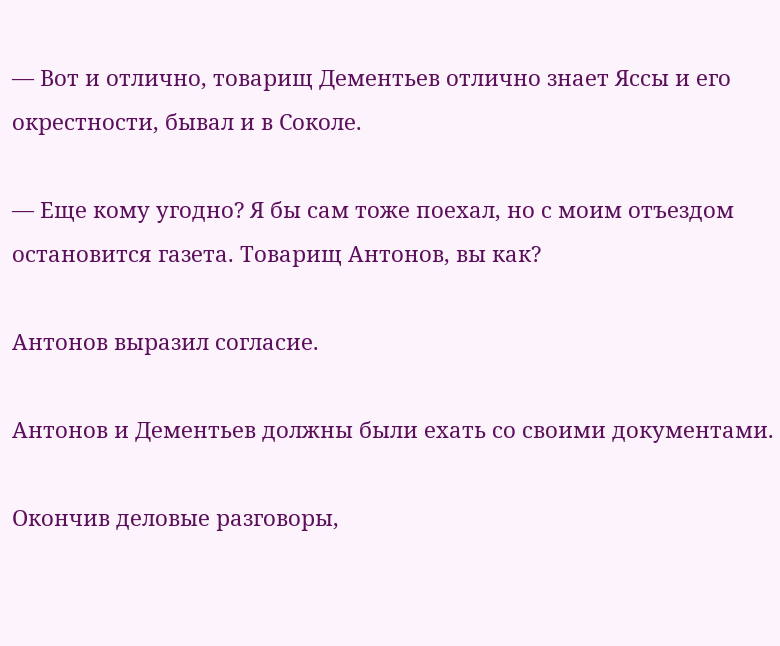— Вот и отлично, товарищ Дементьев отлично знает Яссы и его окрестности, бывал и в Соколе.

— Еще кому угодно? Я бы сам тоже поехал, но с моим отъездом остановится газета. Товарищ Антонов, вы как?

Антонов выразил согласие.

Антонов и Дементьев должны были ехать со своими документами.

Окончив деловые разговоры,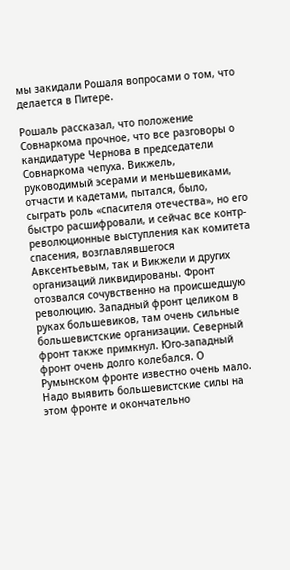мы закидали Рошаля вопросами о том, что делается в Питере.

Рошаль рассказал, что положение Совнаркома прочное, что все разговоры о кандидатуре Чернова в председатели Совнаркома чепуха. Викжель, руководимый эсерами и меньшевиками, отчасти и кадетами, пытался, было, сыграть роль «спасителя отечества», но его быстро расшифровали, и сейчас все контр-революционные выступления как комитета спасения, возглавлявшегося Авксентьевым, так и Викжели и других организаций ликвидированы. Фронт отозвался сочувственно на происшедшую революцию. Западный фронт целиком в руках большевиков, там очень сильные большевистские организации. Северный фронт также примкнул. Юго-западный фронт очень долго колебался. О Румынском фронте известно очень мало. Надо выявить большевистские силы на этом фронте и окончательно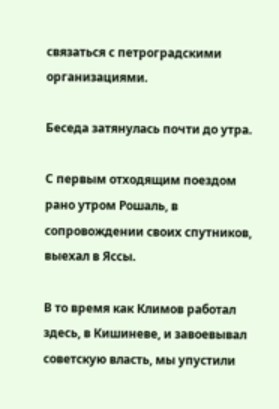связаться с петроградскими организациями.

Беседа затянулась почти до утра.

С первым отходящим поездом рано утром Рошаль, в сопровождении своих спутников, выехал в Яссы.

В то время как Климов работал здесь, в Кишиневе, и завоевывал советскую власть, мы упустили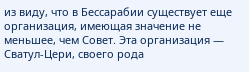из виду, что в Бессарабии существует еще организация, имеющая значение не меньшее, чем Совет. Эта организация — Сватул-Цери, своего рода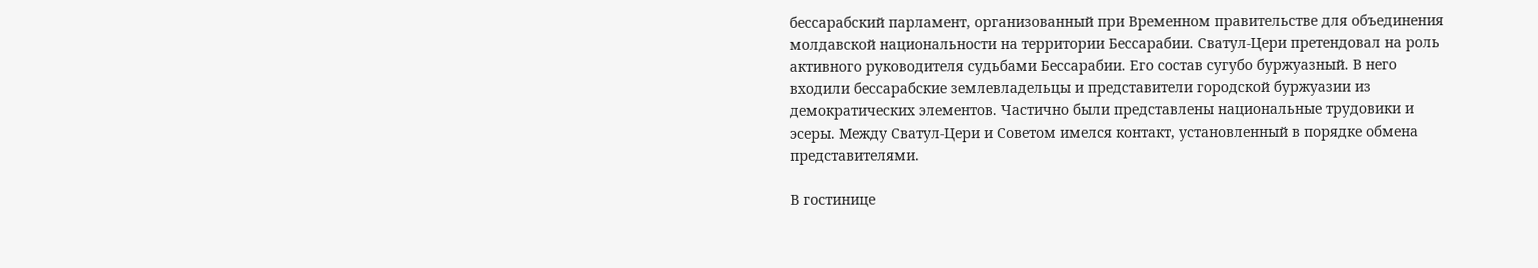бессарабский парламент, организованный при Временном правительстве для объединения молдавской национальности на территории Бессарабии. Сватул-Цери претендовал на роль активного руководителя судьбами Бессарабии. Его состав сугубо буржуазный. В него входили бессарабские землевладельцы и представители городской буржуазии из демократических элементов. Частично были представлены национальные трудовики и эсеры. Между Сватул-Цери и Советом имелся контакт, установленный в порядке обмена представителями.

В гостинице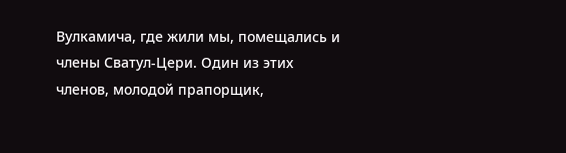Вулкамича, где жили мы, помещались и члены Сватул-Цери. Один из этих членов, молодой прапорщик,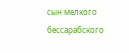сын мелкого бессарабского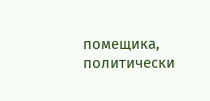помещика, политически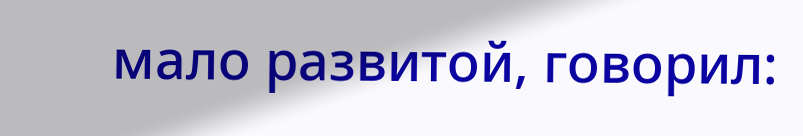мало развитой, говорил: